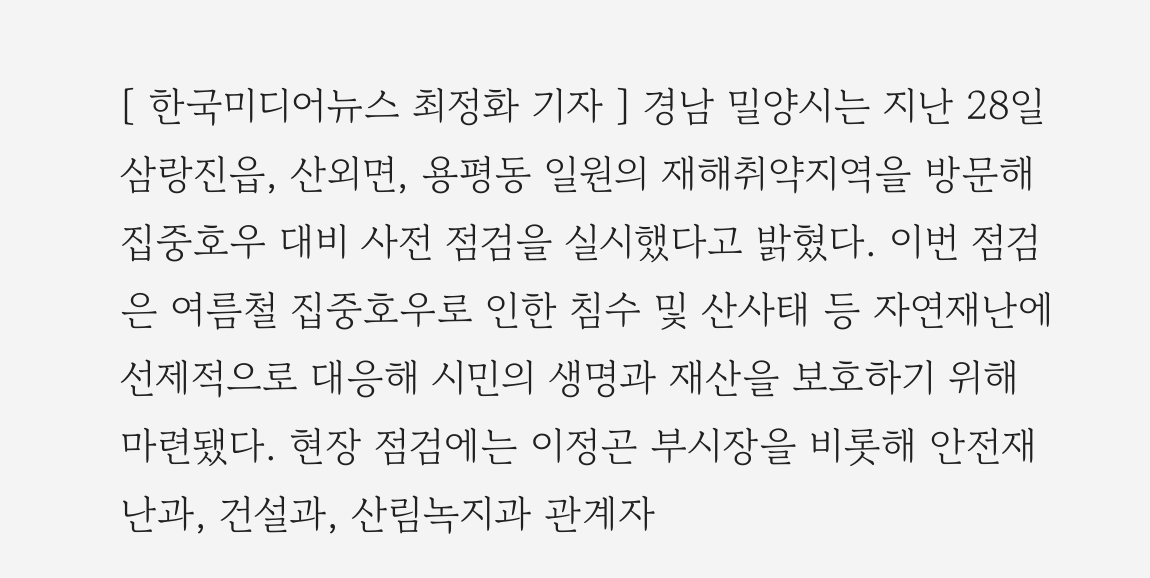[ 한국미디어뉴스 최정화 기자 ] 경남 밀양시는 지난 28일 삼랑진읍, 산외면, 용평동 일원의 재해취약지역을 방문해 집중호우 대비 사전 점검을 실시했다고 밝혔다. 이번 점검은 여름철 집중호우로 인한 침수 및 산사태 등 자연재난에 선제적으로 대응해 시민의 생명과 재산을 보호하기 위해 마련됐다. 현장 점검에는 이정곤 부시장을 비롯해 안전재난과, 건설과, 산림녹지과 관계자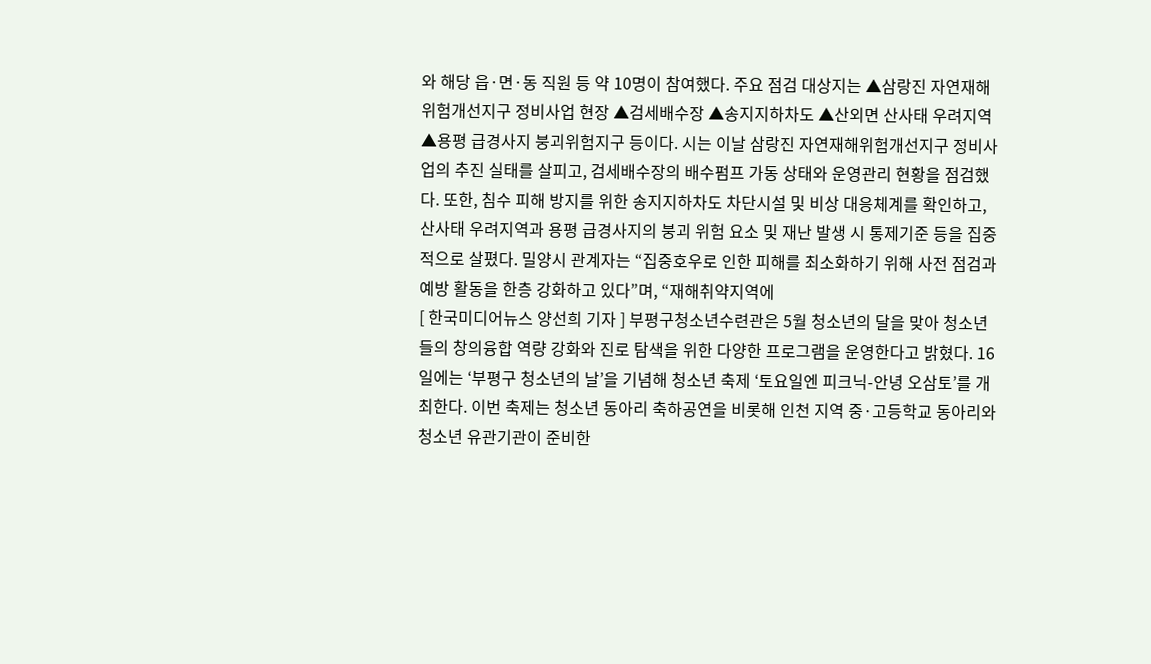와 해당 읍·면·동 직원 등 약 10명이 참여했다. 주요 점검 대상지는 ▲삼랑진 자연재해위험개선지구 정비사업 현장 ▲검세배수장 ▲송지지하차도 ▲산외면 산사태 우려지역 ▲용평 급경사지 붕괴위험지구 등이다. 시는 이날 삼랑진 자연재해위험개선지구 정비사업의 추진 실태를 살피고, 검세배수장의 배수펌프 가동 상태와 운영관리 현황을 점검했다. 또한, 침수 피해 방지를 위한 송지지하차도 차단시설 및 비상 대응체계를 확인하고, 산사태 우려지역과 용평 급경사지의 붕괴 위험 요소 및 재난 발생 시 통제기준 등을 집중적으로 살폈다. 밀양시 관계자는 “집중호우로 인한 피해를 최소화하기 위해 사전 점검과 예방 활동을 한층 강화하고 있다”며, “재해취약지역에
[ 한국미디어뉴스 양선희 기자 ] 부평구청소년수련관은 5월 청소년의 달을 맞아 청소년들의 창의융합 역량 강화와 진로 탐색을 위한 다양한 프로그램을 운영한다고 밝혔다. 16일에는 ‘부평구 청소년의 날’을 기념해 청소년 축제 ‘토요일엔 피크닉-안녕 오삼토’를 개최한다. 이번 축제는 청소년 동아리 축하공연을 비롯해 인천 지역 중·고등학교 동아리와 청소년 유관기관이 준비한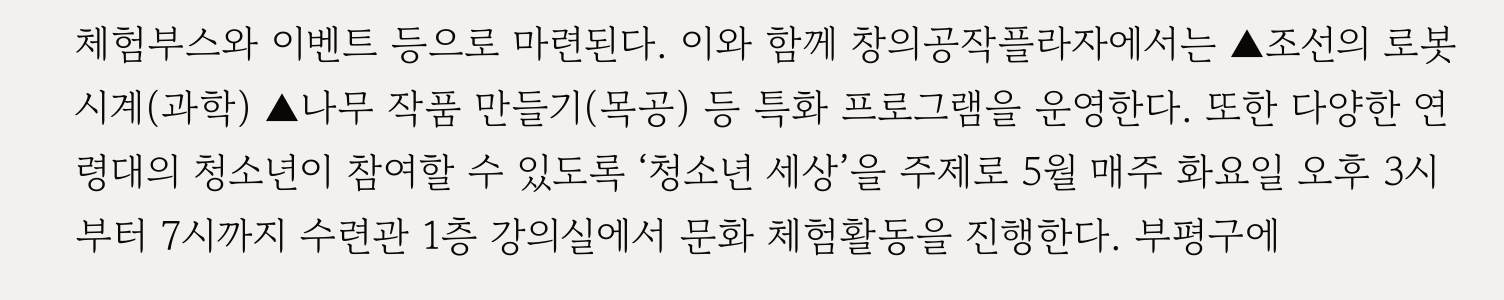체험부스와 이벤트 등으로 마련된다. 이와 함께 창의공작플라자에서는 ▲조선의 로봇시계(과학) ▲나무 작품 만들기(목공) 등 특화 프로그램을 운영한다. 또한 다양한 연령대의 청소년이 참여할 수 있도록 ‘청소년 세상’을 주제로 5월 매주 화요일 오후 3시부터 7시까지 수련관 1층 강의실에서 문화 체험활동을 진행한다. 부평구에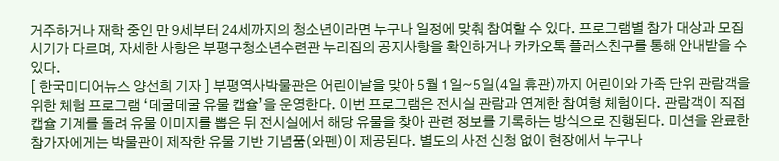거주하거나 재학 중인 만 9세부터 24세까지의 청소년이라면 누구나 일정에 맞춰 참여할 수 있다. 프로그램별 참가 대상과 모집 시기가 다르며, 자세한 사항은 부평구청소년수련관 누리집의 공지사항을 확인하거나 카카오톡 플러스친구를 통해 안내받을 수 있다.
[ 한국미디어뉴스 양선희 기자 ] 부평역사박물관은 어린이날을 맞아 5월 1일~5일(4일 휴관)까지 어린이와 가족 단위 관람객을 위한 체험 프로그램 ‘데굴데굴 유물 캡슐’을 운영한다. 이번 프로그램은 전시실 관람과 연계한 참여형 체험이다. 관람객이 직접 캡슐 기계를 돌려 유물 이미지를 뽑은 뒤 전시실에서 해당 유물을 찾아 관련 정보를 기록하는 방식으로 진행된다. 미션을 완료한 참가자에게는 박물관이 제작한 유물 기반 기념품(와펜)이 제공된다. 별도의 사전 신청 없이 현장에서 누구나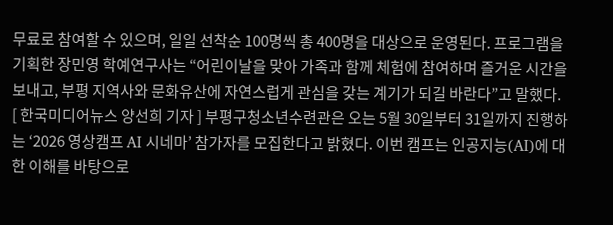무료로 참여할 수 있으며, 일일 선착순 100명씩 총 400명을 대상으로 운영된다. 프로그램을 기획한 장민영 학예연구사는 “어린이날을 맞아 가족과 함께 체험에 참여하며 즐거운 시간을 보내고, 부평 지역사와 문화유산에 자연스럽게 관심을 갖는 계기가 되길 바란다”고 말했다.
[ 한국미디어뉴스 양선희 기자 ] 부평구청소년수련관은 오는 5월 30일부터 31일까지 진행하는 ‘2026 영상캠프 AI 시네마’ 참가자를 모집한다고 밝혔다. 이번 캠프는 인공지능(AI)에 대한 이해를 바탕으로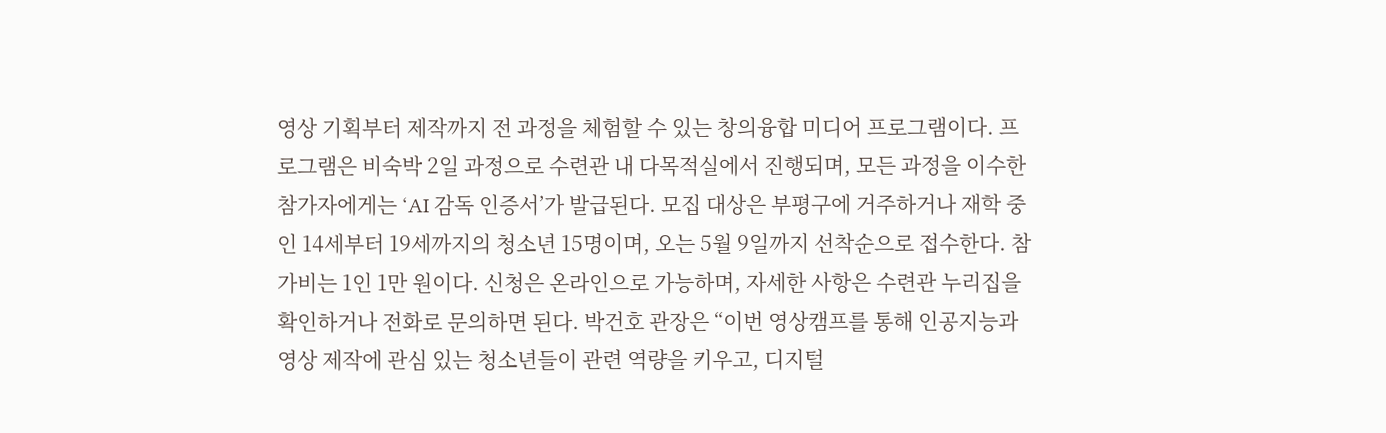영상 기획부터 제작까지 전 과정을 체험할 수 있는 창의융합 미디어 프로그램이다. 프로그램은 비숙박 2일 과정으로 수련관 내 다목적실에서 진행되며, 모든 과정을 이수한 참가자에게는 ‘AI 감독 인증서’가 발급된다. 모집 대상은 부평구에 거주하거나 재학 중인 14세부터 19세까지의 청소년 15명이며, 오는 5월 9일까지 선착순으로 접수한다. 참가비는 1인 1만 원이다. 신청은 온라인으로 가능하며, 자세한 사항은 수련관 누리집을 확인하거나 전화로 문의하면 된다. 박건호 관장은 “이번 영상캠프를 통해 인공지능과 영상 제작에 관심 있는 청소년들이 관련 역량을 키우고, 디지털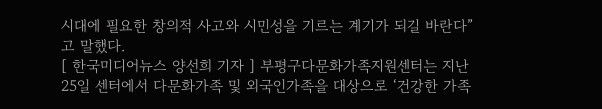시대에 필요한 창의적 사고와 시민성을 기르는 계기가 되길 바란다”고 말했다.
[ 한국미디어뉴스 양선희 기자 ] 부평구다문화가족지원센터는 지난 25일 센터에서 다문화가족 및 외국인가족을 대상으로 ‘건강한 가족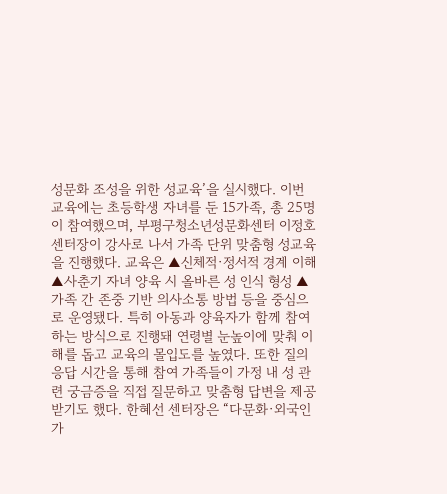성문화 조성을 위한 성교육’을 실시했다. 이번 교육에는 초등학생 자녀를 둔 15가족, 총 25명이 참여했으며, 부평구청소년성문화센터 이정호 센터장이 강사로 나서 가족 단위 맞춤형 성교육을 진행했다. 교육은 ▲신체적·정서적 경계 이해 ▲사춘기 자녀 양육 시 올바른 성 인식 형성 ▲가족 간 존중 기반 의사소통 방법 등을 중심으로 운영됐다. 특히 아동과 양육자가 함께 참여하는 방식으로 진행돼 연령별 눈높이에 맞춰 이해를 돕고 교육의 몰입도를 높였다. 또한 질의응답 시간을 통해 참여 가족들이 가정 내 성 관련 궁금증을 직접 질문하고 맞춤형 답변을 제공받기도 했다. 한혜선 센터장은 “다문화·외국인가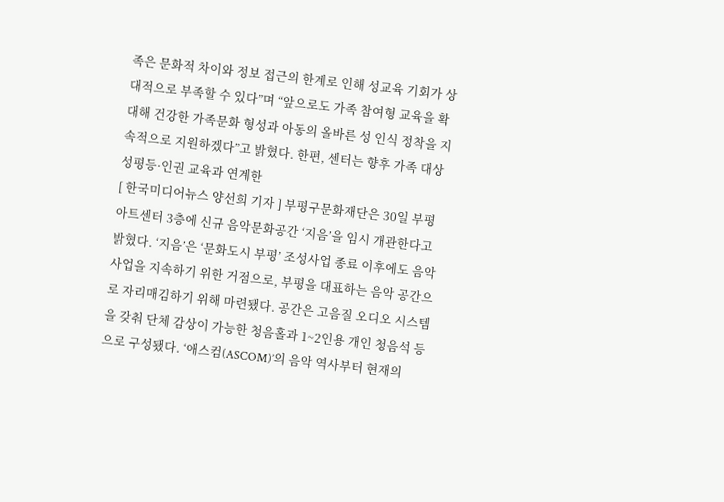족은 문화적 차이와 정보 접근의 한계로 인해 성교육 기회가 상대적으로 부족할 수 있다”며 “앞으로도 가족 참여형 교육을 확대해 건강한 가족문화 형성과 아동의 올바른 성 인식 정착을 지속적으로 지원하겠다”고 밝혔다. 한편, 센터는 향후 가족 대상 성평등·인권 교육과 연계한
[ 한국미디어뉴스 양선희 기자 ] 부평구문화재단은 30일 부평아트센터 3층에 신규 음악문화공간 ‘지음’을 임시 개관한다고 밝혔다. ‘지음’은 ‘문화도시 부평’ 조성사업 종료 이후에도 음악 사업을 지속하기 위한 거점으로, 부평을 대표하는 음악 공간으로 자리매김하기 위해 마련됐다. 공간은 고음질 오디오 시스템을 갖춰 단체 감상이 가능한 청음홀과 1~2인용 개인 청음석 등으로 구성됐다. ‘애스컴(ASCOM)’의 음악 역사부터 현재의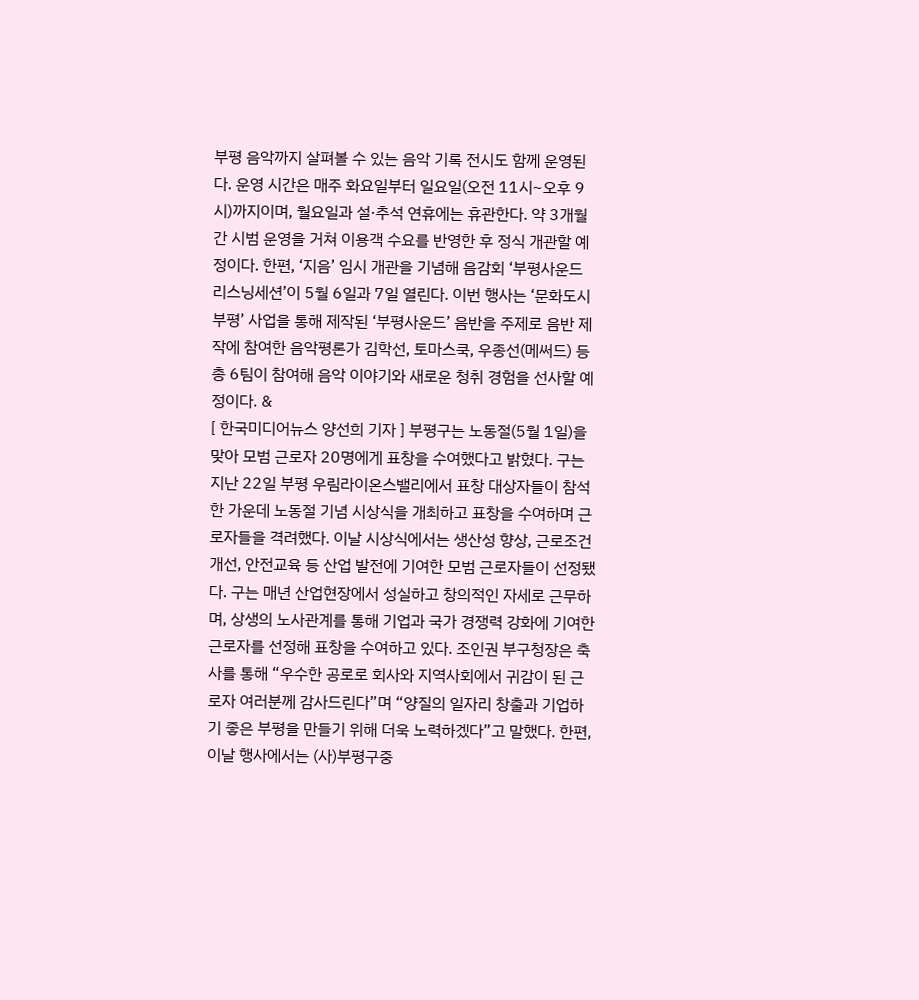부평 음악까지 살펴볼 수 있는 음악 기록 전시도 함께 운영된다. 운영 시간은 매주 화요일부터 일요일(오전 11시~오후 9시)까지이며, 월요일과 설·추석 연휴에는 휴관한다. 약 3개월간 시범 운영을 거쳐 이용객 수요를 반영한 후 정식 개관할 예정이다. 한편, ‘지음’ 임시 개관을 기념해 음감회 ‘부평사운드 리스닝세션’이 5월 6일과 7일 열린다. 이번 행사는 ‘문화도시 부평’ 사업을 통해 제작된 ‘부평사운드’ 음반을 주제로 음반 제작에 참여한 음악평론가 김학선, 토마스쿡, 우종선(메써드) 등 총 6팀이 참여해 음악 이야기와 새로운 청취 경험을 선사할 예정이다. &
[ 한국미디어뉴스 양선희 기자 ] 부평구는 노동절(5월 1일)을 맞아 모범 근로자 20명에게 표창을 수여했다고 밝혔다. 구는 지난 22일 부평 우림라이온스밸리에서 표창 대상자들이 참석한 가운데 노동절 기념 시상식을 개최하고 표창을 수여하며 근로자들을 격려했다. 이날 시상식에서는 생산성 향상, 근로조건 개선, 안전교육 등 산업 발전에 기여한 모범 근로자들이 선정됐다. 구는 매년 산업현장에서 성실하고 창의적인 자세로 근무하며, 상생의 노사관계를 통해 기업과 국가 경쟁력 강화에 기여한 근로자를 선정해 표창을 수여하고 있다. 조인권 부구청장은 축사를 통해 “우수한 공로로 회사와 지역사회에서 귀감이 된 근로자 여러분께 감사드린다”며 “양질의 일자리 창출과 기업하기 좋은 부평을 만들기 위해 더욱 노력하겠다”고 말했다. 한편, 이날 행사에서는 (사)부평구중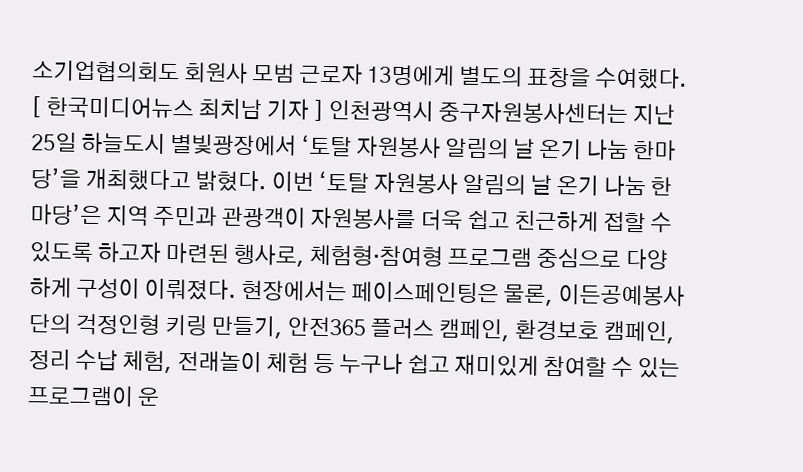소기업협의회도 회원사 모범 근로자 13명에게 별도의 표창을 수여했다.
[ 한국미디어뉴스 최치남 기자 ] 인천광역시 중구자원봉사센터는 지난 25일 하늘도시 별빛광장에서 ‘토탈 자원봉사 알림의 날 온기 나눔 한마당’을 개최했다고 밝혔다. 이번 ‘토탈 자원봉사 알림의 날 온기 나눔 한마당’은 지역 주민과 관광객이 자원봉사를 더욱 쉽고 친근하게 접할 수 있도록 하고자 마련된 행사로, 체험형·참여형 프로그램 중심으로 다양하게 구성이 이뤄졌다. 현장에서는 페이스페인팅은 물론, 이든공예봉사단의 걱정인형 키링 만들기, 안전365 플러스 캠페인, 환경보호 캠페인, 정리 수납 체험, 전래놀이 체험 등 누구나 쉽고 재미있게 참여할 수 있는 프로그램이 운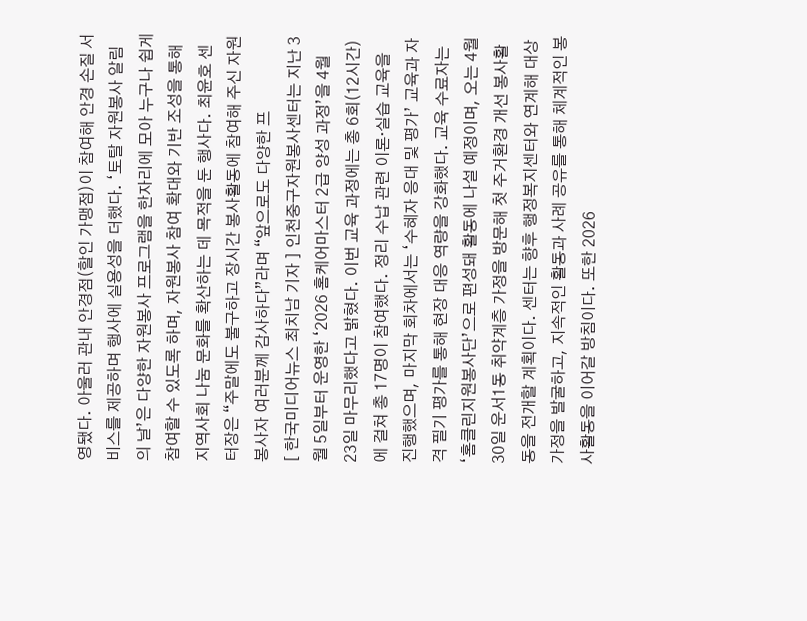영됐다. 아울러 관내 안경점(할인 가맹점)이 참여해 안경 손질 서비스를 제공하며 행사에 실용성을 더했다. ‘토탈 자원봉사 알림의 날’은 다양한 자원봉사 프로그램을 한자리에 모아 누구나 쉽게 참여할 수 있도록 하며, 자원봉사 참여 확대와 기반 조성을 통해 지역사회 나눔 문화를 확산하는 데 목적을 둔 행사다. 최윤호 센터장은 “주말에도 불구하고 장시간 봉사활동에 참여해 주신 자원봉사자 여러분께 감사하다”라며 “앞으로도 다양한 프
[ 한국미디어뉴스 최치남 기자 ] 인천중구자원봉사센터는 지난 3월 5일부터 운영한 ‘2026 홈케어마스터 2급 양성 과정’을 4월 23일 마무리했다고 밝혔다. 이번 교육 과정에는 총 6회(12시간)에 걸쳐 총 17명이 참여했다. 정리 수납 관련 이론·실습 교육을 진행했으며, 마지막 회차에서는 ‘수혜자 응대 및 평가’ 교육과 자격 필기 평가를 통해 현장 대응 역량을 강화했다. 교육 수료자는 ‘홈클린지원봉사단’으로 편성돼 활동에 나설 예정이며, 오는 4월 30일 운서1동 취약계층 가정을 방문해 첫 주거환경 개선 봉사활동을 전개할 계획이다. 센터는 향후 행정복지센터와 연계해 대상 가정을 발굴하고, 지속적인 활동과 사례 공유를 통해 체계적인 봉사활동을 이어갈 방침이다. 또한 2026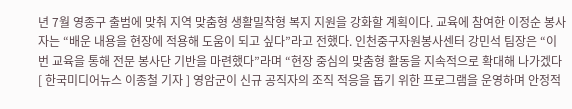년 7월 영종구 출범에 맞춰 지역 맞춤형 생활밀착형 복지 지원을 강화할 계획이다. 교육에 참여한 이정순 봉사자는 “배운 내용을 현장에 적용해 도움이 되고 싶다”라고 전했다. 인천중구자원봉사센터 강민석 팀장은 “이번 교육을 통해 전문 봉사단 기반을 마련했다”라며 “현장 중심의 맞춤형 활동을 지속적으로 확대해 나가겠다
[ 한국미디어뉴스 이종철 기자 ] 영암군이 신규 공직자의 조직 적응을 돕기 위한 프로그램을 운영하며 안정적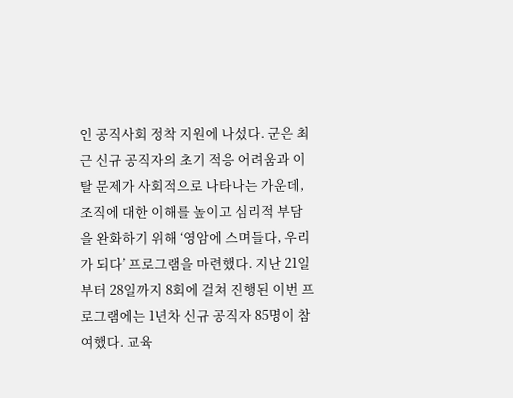인 공직사회 정착 지원에 나섰다. 군은 최근 신규 공직자의 초기 적응 어려움과 이탈 문제가 사회적으로 나타나는 가운데, 조직에 대한 이해를 높이고 심리적 부담을 완화하기 위해 ‘영암에 스며들다, 우리가 되다’ 프로그램을 마련했다. 지난 21일부터 28일까지 8회에 걸쳐 진행된 이번 프로그램에는 1년차 신규 공직자 85명이 참여했다. 교육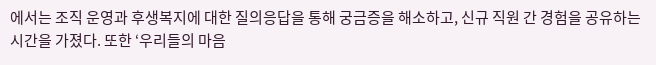에서는 조직 운영과 후생복지에 대한 질의응답을 통해 궁금증을 해소하고, 신규 직원 간 경험을 공유하는 시간을 가졌다. 또한 ‘우리들의 마음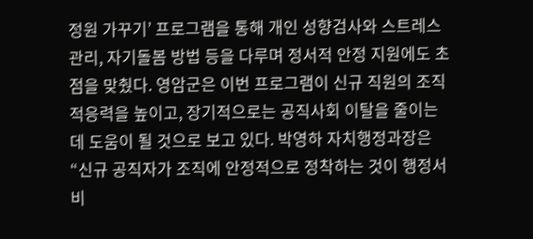정원 가꾸기’ 프로그램을 통해 개인 성향검사와 스트레스 관리, 자기돌봄 방법 등을 다루며 정서적 안정 지원에도 초점을 맞췄다. 영암군은 이번 프로그램이 신규 직원의 조직 적응력을 높이고, 장기적으로는 공직사회 이탈을 줄이는 데 도움이 될 것으로 보고 있다. 박영하 자치행정과장은 “신규 공직자가 조직에 안정적으로 정착하는 것이 행정서비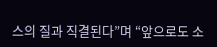스의 질과 직결된다”며 “앞으로도 소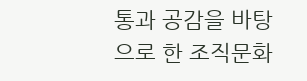통과 공감을 바탕으로 한 조직문화